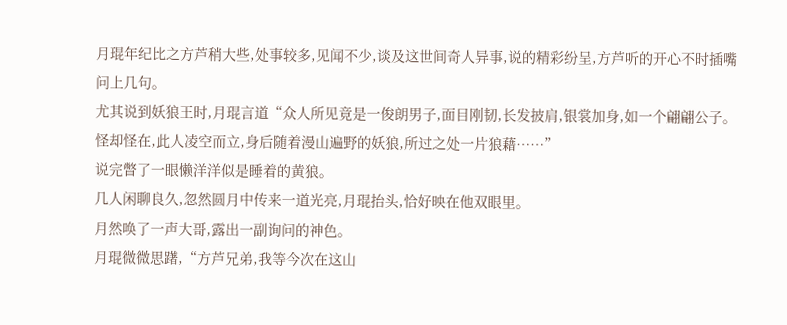月琨年纪比之方芦稍大些,处事较多,见闻不少,谈及这世间奇人异事,说的精彩纷呈,方芦听的开心不时插嘴问上几句。
尤其说到妖狼王时,月琨言道“众人所见竟是一俊朗男子,面目刚韧,长发披肩,银裳加身,如一个翩翩公子。怪却怪在,此人凌空而立,身后随着漫山遍野的妖狼,所过之处一片狼藉……”
说完瞥了一眼懒洋洋似是睡着的黄狼。
几人闲聊良久,忽然圆月中传来一道光亮,月琨抬头,恰好映在他双眼里。
月然唤了一声大哥,露出一副询问的神色。
月琨微微思躇,“方芦兄弟,我等今次在这山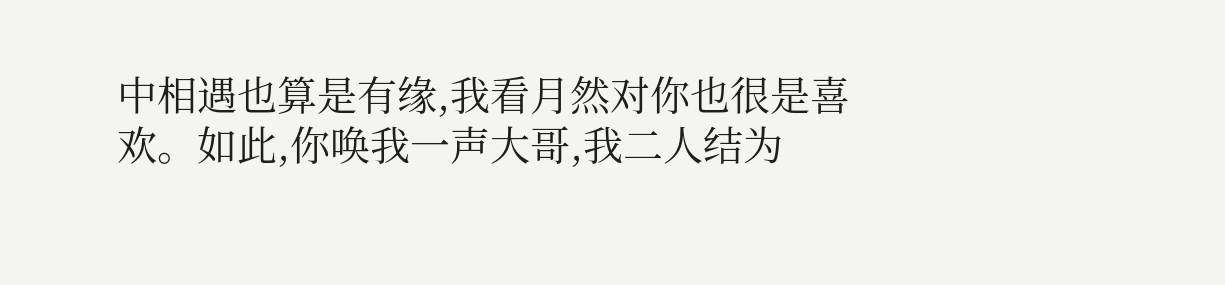中相遇也算是有缘,我看月然对你也很是喜欢。如此,你唤我一声大哥,我二人结为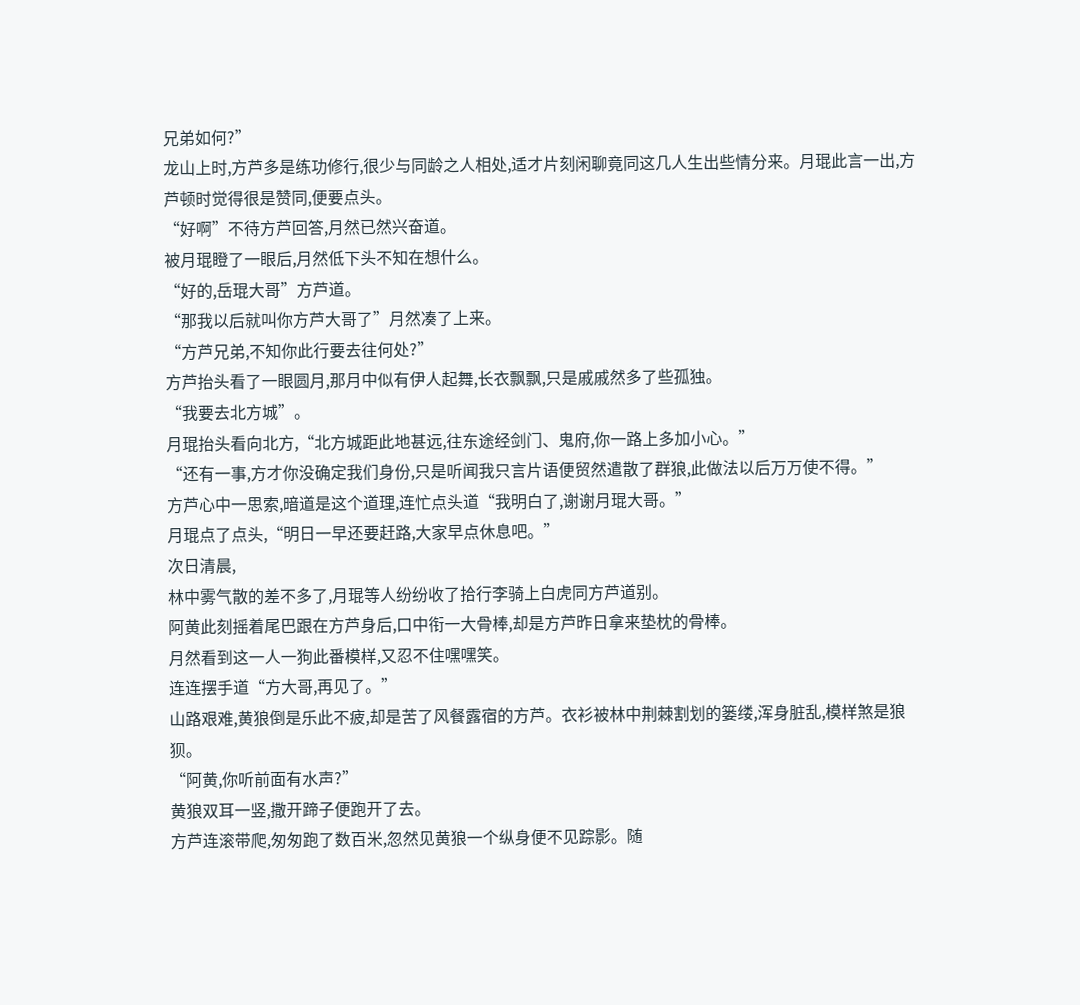兄弟如何?”
龙山上时,方芦多是练功修行,很少与同龄之人相处,适才片刻闲聊竟同这几人生出些情分来。月琨此言一出,方芦顿时觉得很是赞同,便要点头。
“好啊”不待方芦回答,月然已然兴奋道。
被月琨瞪了一眼后,月然低下头不知在想什么。
“好的,岳琨大哥”方芦道。
“那我以后就叫你方芦大哥了”月然凑了上来。
“方芦兄弟,不知你此行要去往何处?”
方芦抬头看了一眼圆月,那月中似有伊人起舞,长衣飘飘,只是戚戚然多了些孤独。
“我要去北方城”。
月琨抬头看向北方,“北方城距此地甚远,往东途经剑门、鬼府,你一路上多加小心。”
“还有一事,方才你没确定我们身份,只是听闻我只言片语便贸然遣散了群狼,此做法以后万万使不得。”
方芦心中一思索,暗道是这个道理,连忙点头道“我明白了,谢谢月琨大哥。”
月琨点了点头,“明日一早还要赶路,大家早点休息吧。”
次日清晨,
林中雾气散的差不多了,月琨等人纷纷收了拾行李骑上白虎同方芦道别。
阿黄此刻摇着尾巴跟在方芦身后,口中衔一大骨棒,却是方芦昨日拿来垫枕的骨棒。
月然看到这一人一狗此番模样,又忍不住嘿嘿笑。
连连摆手道“方大哥,再见了。”
山路艰难,黄狼倒是乐此不疲,却是苦了风餐露宿的方芦。衣衫被林中荆棘割划的篓缕,浑身脏乱,模样煞是狼狈。
“阿黄,你听前面有水声?”
黄狼双耳一竖,撒开蹄子便跑开了去。
方芦连滚带爬,匆匆跑了数百米,忽然见黄狼一个纵身便不见踪影。随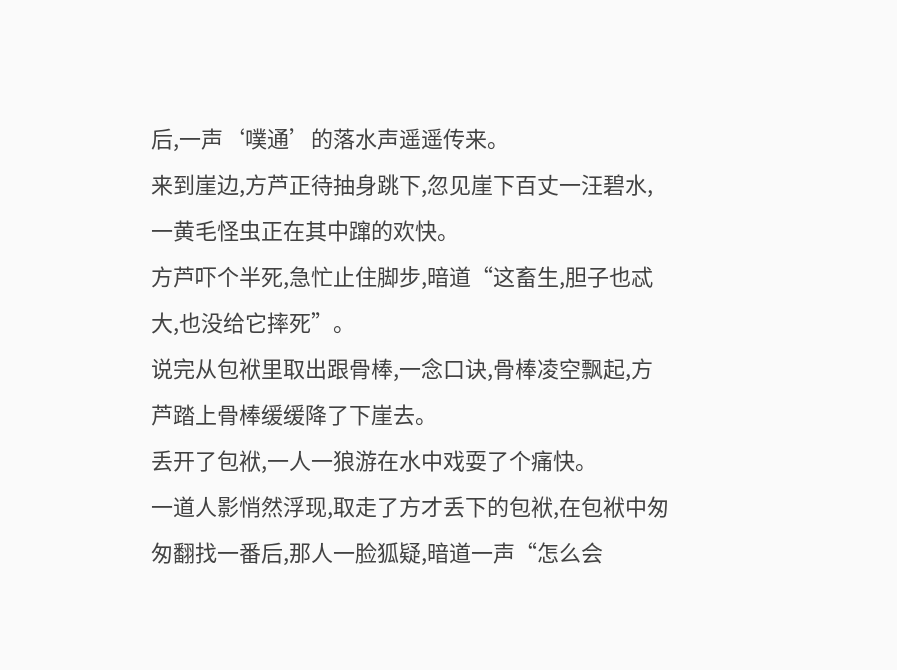后,一声‘噗通’的落水声遥遥传来。
来到崖边,方芦正待抽身跳下,忽见崖下百丈一汪碧水,一黄毛怪虫正在其中蹿的欢快。
方芦吓个半死,急忙止住脚步,暗道“这畜生,胆子也忒大,也没给它摔死”。
说完从包袱里取出跟骨棒,一念口诀,骨棒凌空飘起,方芦踏上骨棒缓缓降了下崖去。
丢开了包袱,一人一狼游在水中戏耍了个痛快。
一道人影悄然浮现,取走了方才丢下的包袱,在包袱中匆匆翻找一番后,那人一脸狐疑,暗道一声“怎么会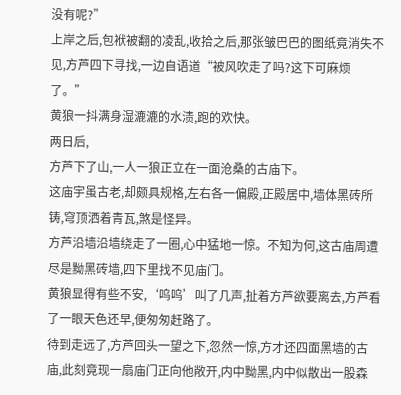没有呢?”
上岸之后,包袱被翻的凌乱,收拾之后,那张皱巴巴的图纸竟消失不见,方芦四下寻找,一边自语道“被风吹走了吗?这下可麻烦了。”
黄狼一抖满身湿漉漉的水渍,跑的欢快。
两日后,
方芦下了山,一人一狼正立在一面沧桑的古庙下。
这庙宇虽古老,却颇具规格,左右各一偏殿,正殿居中,墙体黑砖所铸,穹顶洒着青瓦,煞是怪异。
方芦沿墙沿墙绕走了一圈,心中猛地一惊。不知为何,这古庙周遭尽是黝黑砖墙,四下里找不见庙门。
黄狼显得有些不安,‘呜呜’叫了几声,扯着方芦欲要离去,方芦看了一眼天色还早,便匆匆赶路了。
待到走远了,方芦回头一望之下,忽然一惊,方才还四面黑墙的古庙,此刻竟现一扇庙门正向他敞开,内中黝黑,内中似散出一股森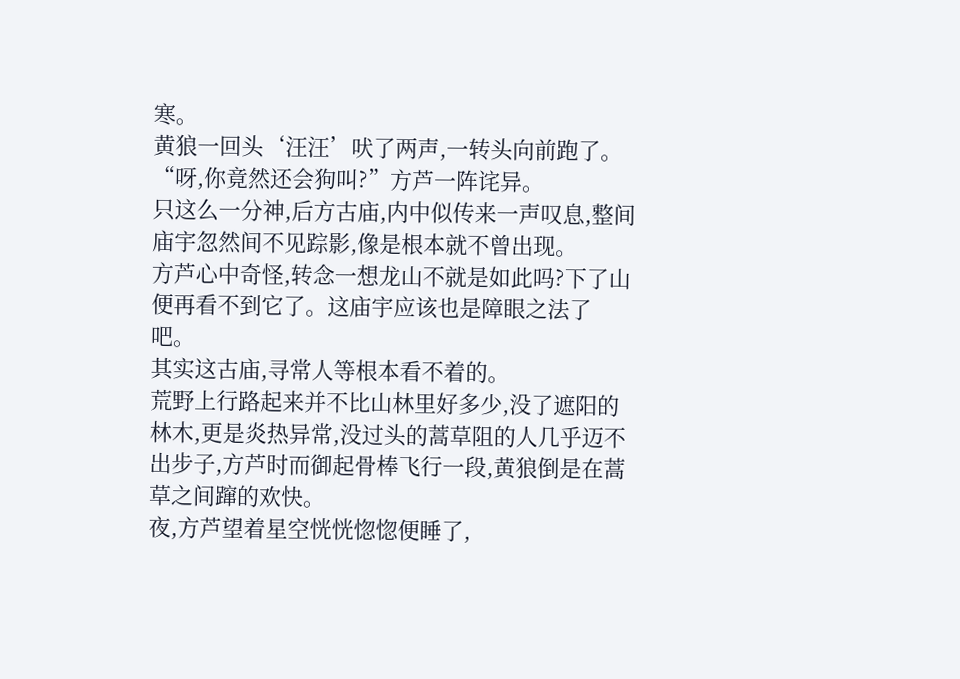寒。
黄狼一回头‘汪汪’吠了两声,一转头向前跑了。
“呀,你竟然还会狗叫?”方芦一阵诧异。
只这么一分神,后方古庙,内中似传来一声叹息,整间庙宇忽然间不见踪影,像是根本就不曾出现。
方芦心中奇怪,转念一想龙山不就是如此吗?下了山便再看不到它了。这庙宇应该也是障眼之法了吧。
其实这古庙,寻常人等根本看不着的。
荒野上行路起来并不比山林里好多少,没了遮阳的林木,更是炎热异常,没过头的蒿草阻的人几乎迈不出步子,方芦时而御起骨棒飞行一段,黄狼倒是在蒿草之间蹿的欢快。
夜,方芦望着星空恍恍惚惚便睡了,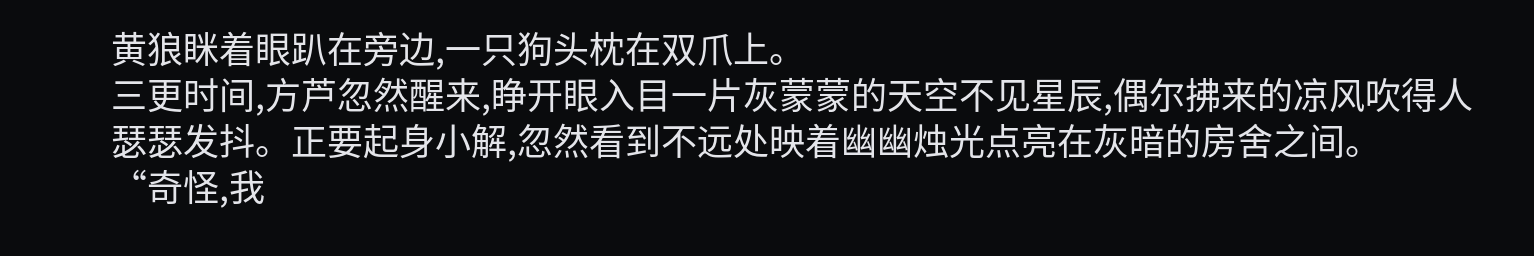黄狼眯着眼趴在旁边,一只狗头枕在双爪上。
三更时间,方芦忽然醒来,睁开眼入目一片灰蒙蒙的天空不见星辰,偶尔拂来的凉风吹得人瑟瑟发抖。正要起身小解,忽然看到不远处映着幽幽烛光点亮在灰暗的房舍之间。
“奇怪,我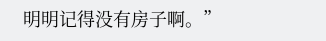明明记得没有房子啊。”